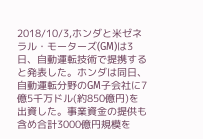2018/10/3,ホンダと米ゼネラル・モーターズ(GM)は3日、自動運転技術で提携すると発表した。ホンダは同日、自動運転分野のGM子会社に7億5千万ドル(約850億円)を出資した。事業資金の提供も含め合計3000億円規模を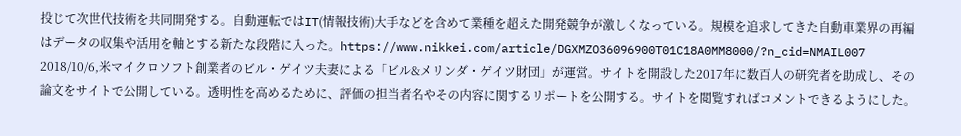投じて次世代技術を共同開発する。自動運転ではIT(情報技術)大手などを含めて業種を超えた開発競争が激しくなっている。規模を追求してきた自動車業界の再編はデータの収集や活用を軸とする新たな段階に入った。https://www.nikkei.com/article/DGXMZO36096900T01C18A0MM8000/?n_cid=NMAIL007
2018/10/6,米マイクロソフト創業者のビル・ゲイツ夫妻による「ビル&メリンダ・ゲイツ財団」が運営。サイトを開設した2017年に数百人の研究者を助成し、その論文をサイトで公開している。透明性を高めるために、評価の担当者名やその内容に関するリポートを公開する。サイトを閲覧すればコメントできるようにした。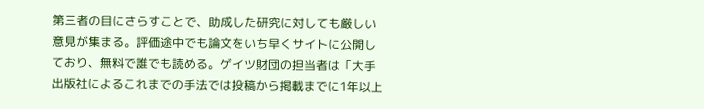第三者の目にさらすことで、助成した研究に対しても厳しい意見が集まる。評価途中でも論文をいち早くサイトに公開しており、無料で誰でも読める。ゲイツ財団の担当者は「大手出版社によるこれまでの手法では投稿から掲載までに1年以上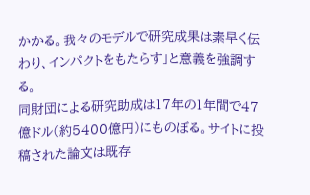かかる。我々のモデルで研究成果は素早く伝わり、インパクトをもたらす」と意義を強調する。
同財団による研究助成は17年の1年間で47億ドル(約5400億円)にものぼる。サイトに投稿された論文は既存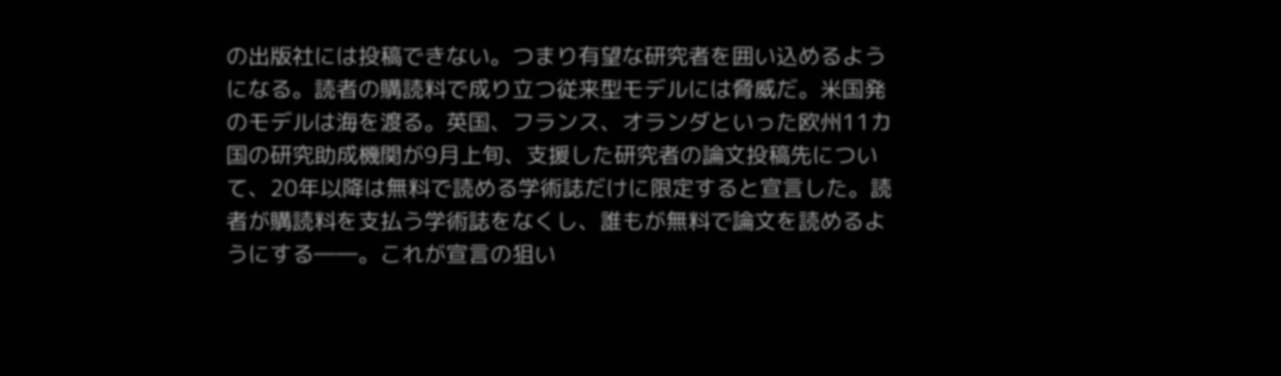の出版社には投稿できない。つまり有望な研究者を囲い込めるようになる。読者の購読料で成り立つ従来型モデルには脅威だ。米国発のモデルは海を渡る。英国、フランス、オランダといった欧州11カ国の研究助成機関が9月上旬、支援した研究者の論文投稿先について、20年以降は無料で読める学術誌だけに限定すると宣言した。読者が購読料を支払う学術誌をなくし、誰もが無料で論文を読めるようにする――。これが宣言の狙い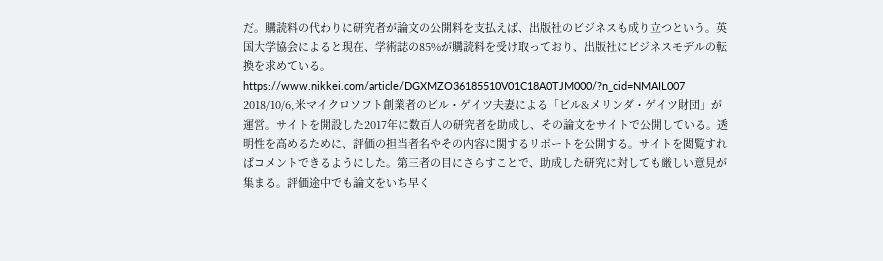だ。購読料の代わりに研究者が論文の公開料を支払えば、出版社のビジネスも成り立つという。英国大学協会によると現在、学術誌の85%が購読料を受け取っており、出版社にビジネスモデルの転換を求めている。https://www.nikkei.com/article/DGXMZO36185510V01C18A0TJM000/?n_cid=NMAIL007
2018/10/6,米マイクロソフト創業者のビル・ゲイツ夫妻による「ビル&メリンダ・ゲイツ財団」が運営。サイトを開設した2017年に数百人の研究者を助成し、その論文をサイトで公開している。透明性を高めるために、評価の担当者名やその内容に関するリポートを公開する。サイトを閲覧すればコメントできるようにした。第三者の目にさらすことで、助成した研究に対しても厳しい意見が集まる。評価途中でも論文をいち早く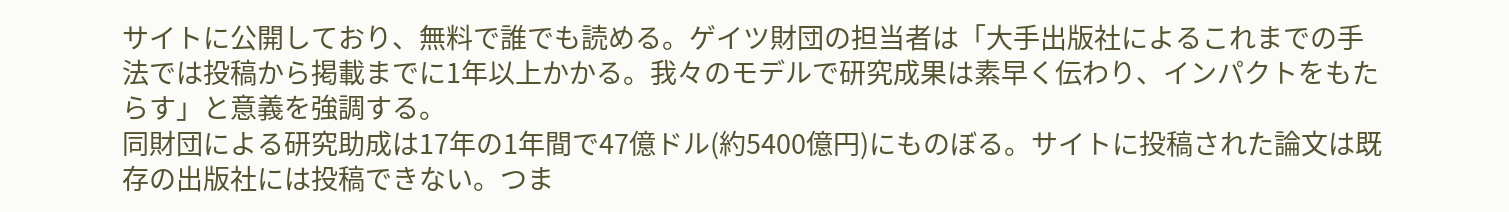サイトに公開しており、無料で誰でも読める。ゲイツ財団の担当者は「大手出版社によるこれまでの手法では投稿から掲載までに1年以上かかる。我々のモデルで研究成果は素早く伝わり、インパクトをもたらす」と意義を強調する。
同財団による研究助成は17年の1年間で47億ドル(約5400億円)にものぼる。サイトに投稿された論文は既存の出版社には投稿できない。つま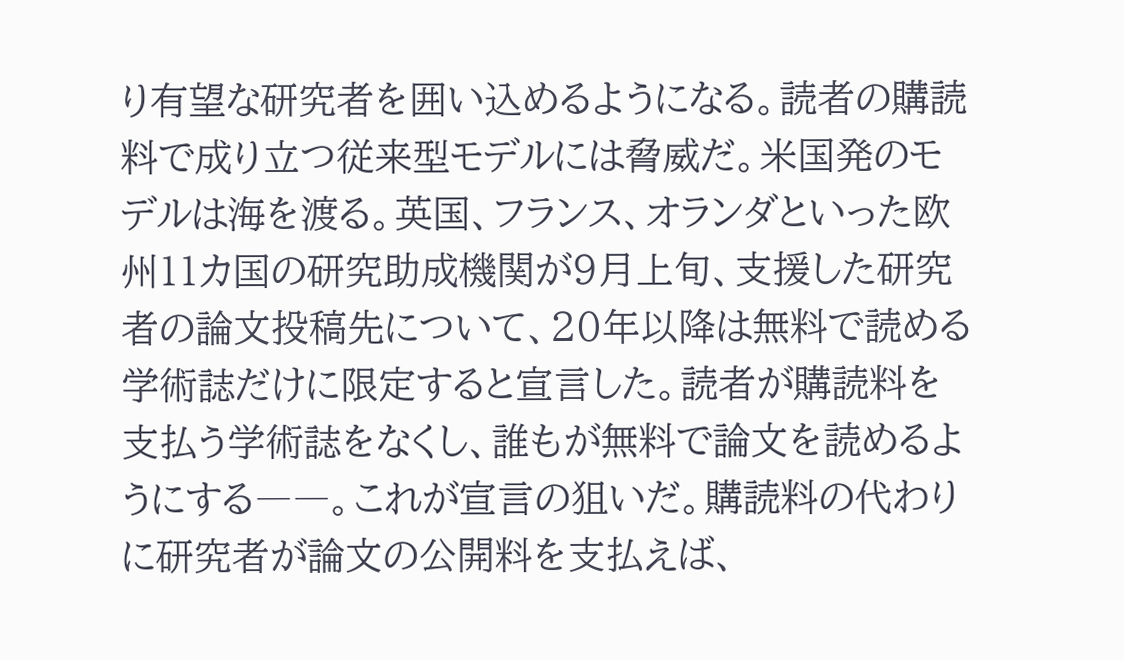り有望な研究者を囲い込めるようになる。読者の購読料で成り立つ従来型モデルには脅威だ。米国発のモデルは海を渡る。英国、フランス、オランダといった欧州11カ国の研究助成機関が9月上旬、支援した研究者の論文投稿先について、20年以降は無料で読める学術誌だけに限定すると宣言した。読者が購読料を支払う学術誌をなくし、誰もが無料で論文を読めるようにする――。これが宣言の狙いだ。購読料の代わりに研究者が論文の公開料を支払えば、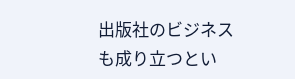出版社のビジネスも成り立つとい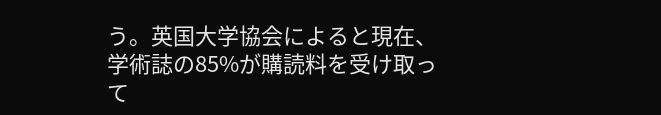う。英国大学協会によると現在、学術誌の85%が購読料を受け取って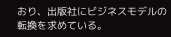おり、出版社にビジネスモデルの転換を求めている。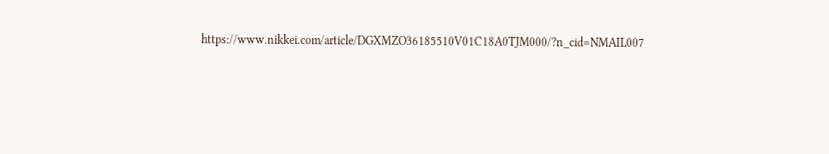https://www.nikkei.com/article/DGXMZO36185510V01C18A0TJM000/?n_cid=NMAIL007